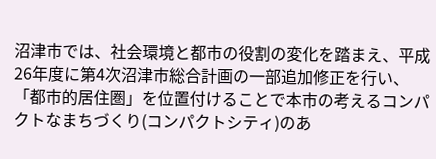沼津市では、社会環境と都市の役割の変化を踏まえ、平成26年度に第4次沼津市総合計画の一部追加修正を行い、「都市的居住圏」を位置付けることで本市の考えるコンパクトなまちづくり(コンパクトシティ)のあ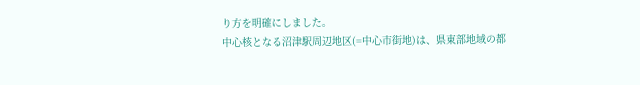り方を明確にしました。
中心核となる沼津駅周辺地区(=中心市街地)は、県東部地域の都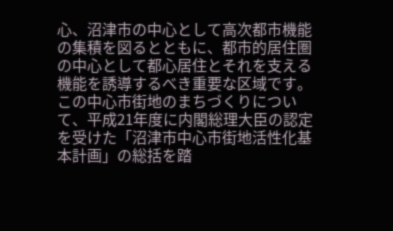心、沼津市の中心として高次都市機能の集積を図るとともに、都市的居住圏の中心として都心居住とそれを支える機能を誘導するべき重要な区域です。
この中心市街地のまちづくりについて、平成21年度に内閣総理大臣の認定を受けた「沼津市中心市街地活性化基本計画」の総括を踏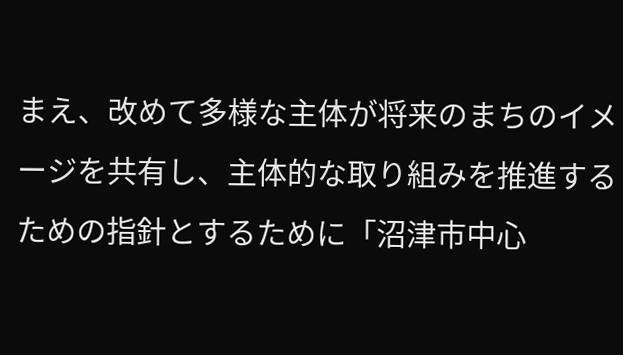まえ、改めて多様な主体が将来のまちのイメージを共有し、主体的な取り組みを推進するための指針とするために「沼津市中心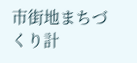市街地まちづくり計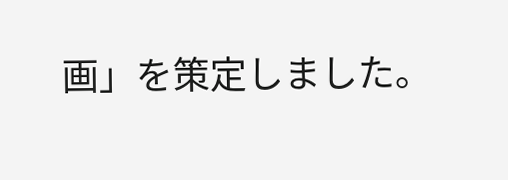画」を策定しました。